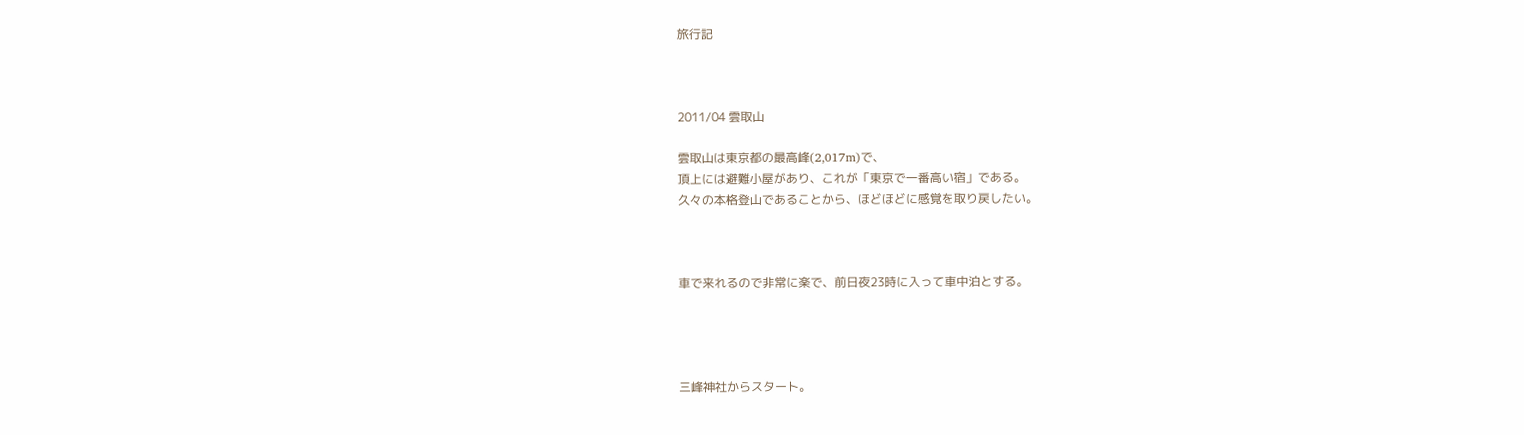旅行記



2011/04 雲取山

雲取山は東京都の最高峰(2,017m)で、
頂上には避難小屋があり、これが「東京で一番高い宿」である。
久々の本格登山であることから、ほどほどに感覚を取り戻したい。



車で来れるので非常に楽で、前日夜23時に入って車中泊とする。




三峰神社からスタート。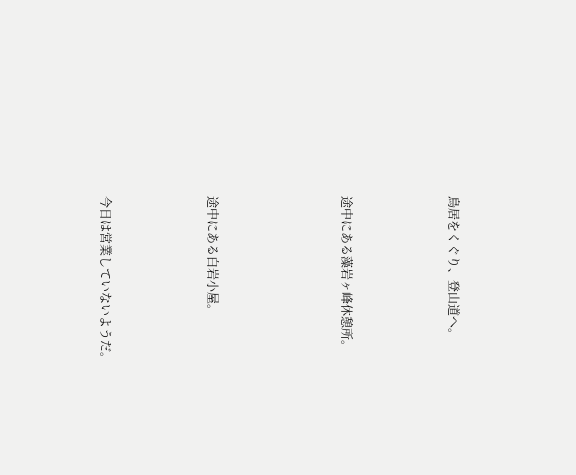鳥居をくぐり、登山道へ。



途中にある藻岩ヶ峰休憩所。




途中にある白岩小屋。



今日は営業していないようだ。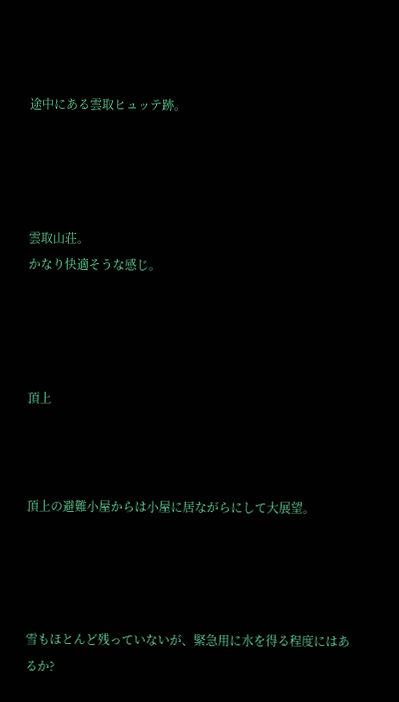途中にある雲取ヒュッテ跡。




雲取山荘。
かなり快適そうな感じ。




頂上



頂上の避難小屋からは小屋に居ながらにして大展望。




雪もほとんど残っていないが、緊急用に水を得る程度にはあるか?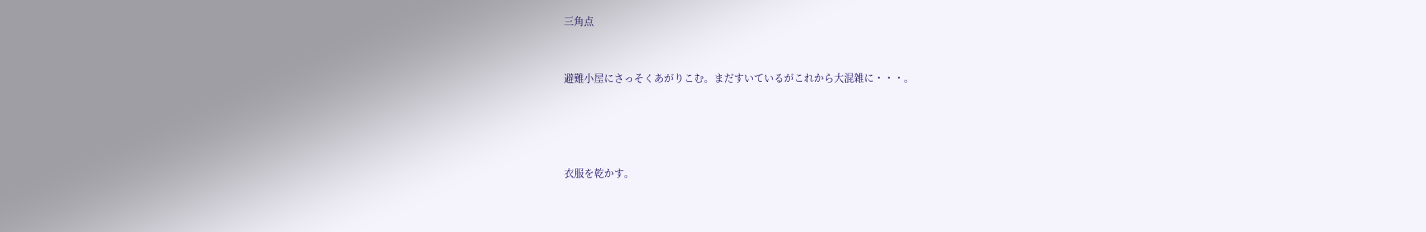三角点


避難小屋にさっそくあがりこむ。まだすいているがこれから大混雑に・・・。




衣服を乾かす。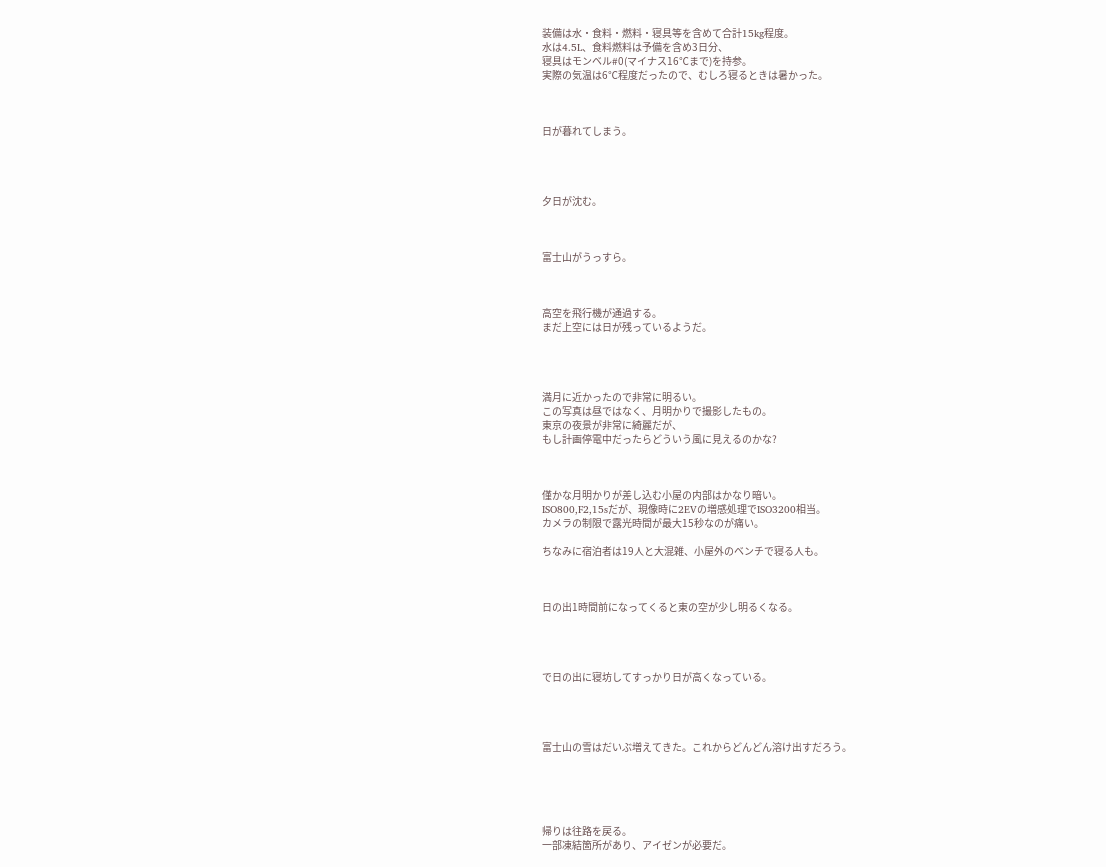装備は水・食料・燃料・寝具等を含めて合計15kg程度。
水は4.5L、食料燃料は予備を含め3日分、
寝具はモンベル#0(マイナス16℃まで)を持参。
実際の気温は6℃程度だったので、むしろ寝るときは暑かった。



日が暮れてしまう。




夕日が沈む。



富士山がうっすら。



高空を飛行機が通過する。
まだ上空には日が残っているようだ。




満月に近かったので非常に明るい。
この写真は昼ではなく、月明かりで撮影したもの。
東京の夜景が非常に綺麗だが、
もし計画停電中だったらどういう風に見えるのかな?



僅かな月明かりが差し込む小屋の内部はかなり暗い。
ISO800,F2,15sだが、現像時に2EVの増感処理でISO3200相当。
カメラの制限で露光時間が最大15秒なのが痛い。

ちなみに宿泊者は19人と大混雑、小屋外のベンチで寝る人も。



日の出1時間前になってくると東の空が少し明るくなる。




で日の出に寝坊してすっかり日が高くなっている。




富士山の雪はだいぶ増えてきた。これからどんどん溶け出すだろう。





帰りは往路を戻る。
一部凍結箇所があり、アイゼンが必要だ。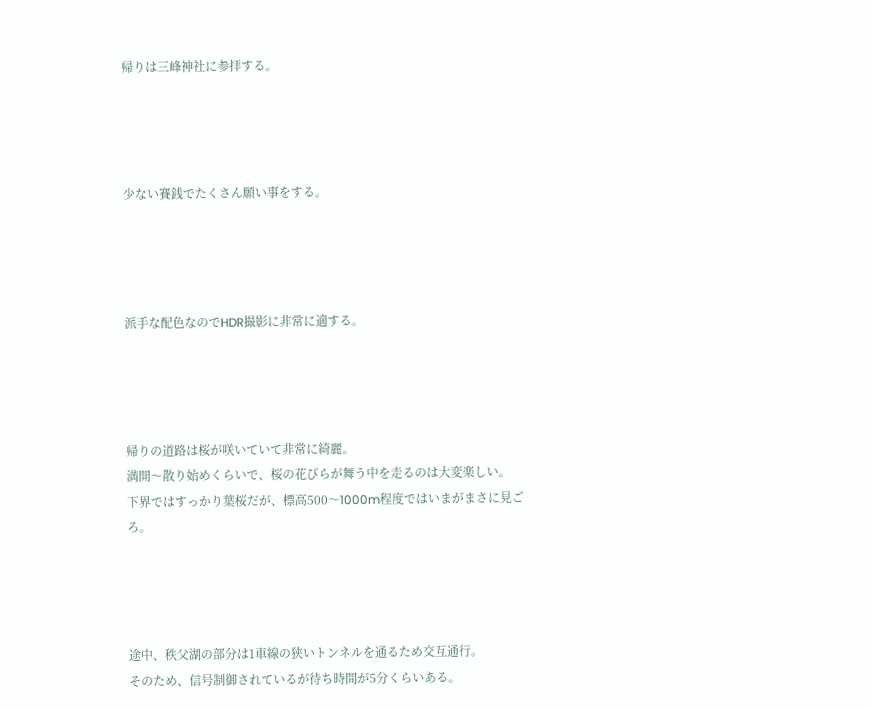帰りは三峰神社に参拝する。




少ない賽銭でたくさん願い事をする。




派手な配色なのでHDR撮影に非常に適する。




帰りの道路は桜が咲いていて非常に綺麗。
満開〜散り始めくらいで、桜の花びらが舞う中を走るのは大変楽しい。
下界ではすっかり葉桜だが、標高500〜1000m程度ではいまがまさに見ごろ。




途中、秩父湖の部分は1車線の狭いトンネルを通るため交互通行。
そのため、信号制御されているが待ち時間が5分くらいある。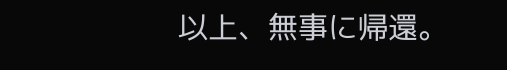以上、無事に帰還。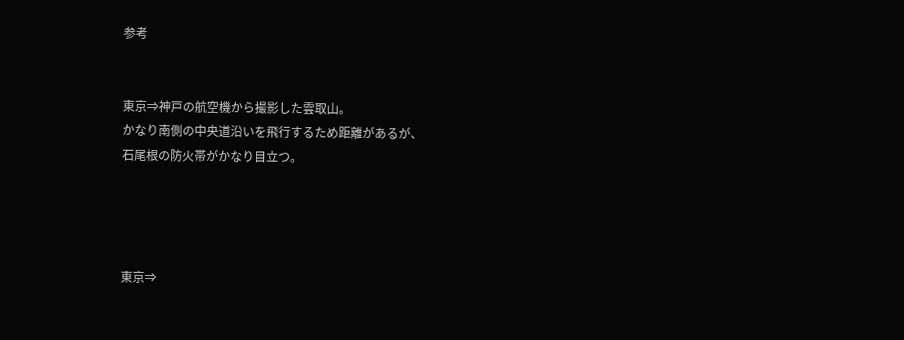参考


東京⇒神戸の航空機から撮影した雲取山。
かなり南側の中央道沿いを飛行するため距離があるが、
石尾根の防火帯がかなり目立つ。




東京⇒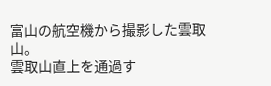富山の航空機から撮影した雲取山。
雲取山直上を通過す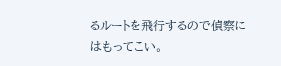るルートを飛行するので偵察にはもってこい。